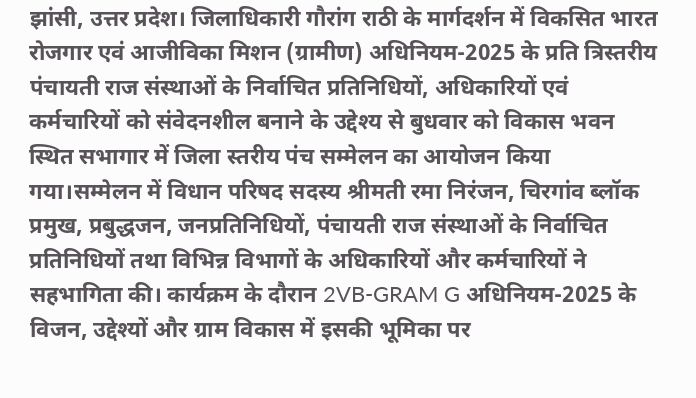झांसी, उत्तर प्रदेश। जिलाधिकारी गौरांग राठी के मार्गदर्शन में विकसित भारत रोजगार एवं आजीविका मिशन (ग्रामीण) अधिनियम-2025 के प्रति त्रिस्तरीय पंचायती राज संस्थाओं के निर्वाचित प्रतिनिधियों, अधिकारियों एवं कर्मचारियों को संवेदनशील बनाने के उद्देश्य से बुधवार को विकास भवन स्थित सभागार में जिला स्तरीय पंच सम्मेलन का आयोजन किया गया।सम्मेलन में विधान परिषद सदस्य श्रीमती रमा निरंजन, चिरगांव ब्लॉक प्रमुख, प्रबुद्धजन, जनप्रतिनिधियों, पंचायती राज संस्थाओं के निर्वाचित प्रतिनिधियों तथा विभिन्न विभागों के अधिकारियों और कर्मचारियों ने सहभागिता की। कार्यक्रम के दौरान 2VB-GRAM G अधिनियम-2025 के विजन, उद्देश्यों और ग्राम विकास में इसकी भूमिका पर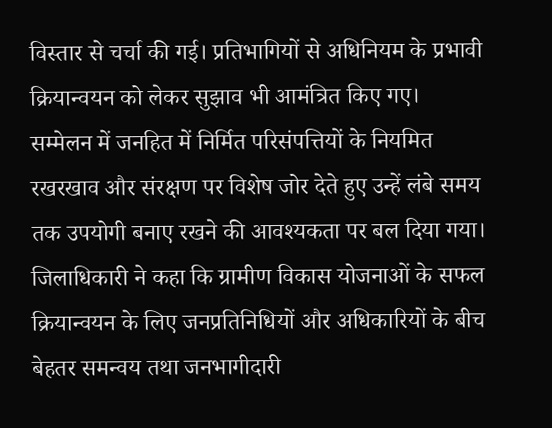विस्तार से चर्चा की गई। प्रतिभागियों से अधिनियम के प्रभावी क्रियान्वयन को लेकर सुझाव भी आमंत्रित किए गए। सम्मेलन में जनहित में निर्मित परिसंपत्तियों के नियमित रखरखाव और संरक्षण पर विशेष जोर देते हुए उन्हें लंबे समय तक उपयोगी बनाए रखने की आवश्यकता पर बल दिया गया। जिलाधिकारी ने कहा कि ग्रामीण विकास योजनाओं के सफल क्रियान्वयन के लिए जनप्रतिनिधियों और अधिकारियों के बीच बेहतर समन्वय तथा जनभागीदारी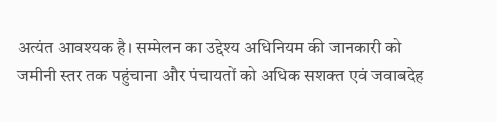अत्यंत आवश्यक है। सम्मेलन का उद्देश्य अधिनियम की जानकारी को जमीनी स्तर तक पहुंचाना और पंचायतों को अधिक सशक्त एवं जवाबदेह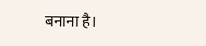बनाना है।